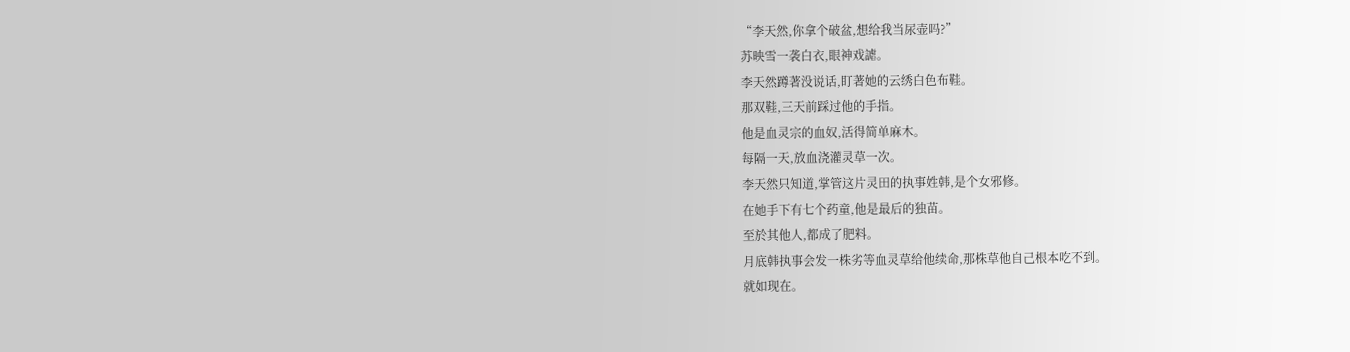“李天然,你拿个破盆,想给我当尿壶吗?”
苏映雪一袭白衣,眼神戏謔。
李天然蹲著没说话,盯著她的云绣白色布鞋。
那双鞋,三天前踩过他的手指。
他是血灵宗的血奴,活得简单麻木。
每隔一天,放血浇灌灵草一次。
李天然只知道,掌管这片灵田的执事姓韩,是个女邪修。
在她手下有七个药童,他是最后的独苗。
至於其他人,都成了肥料。
月底韩执事会发一株劣等血灵草给他续命,那株草他自己根本吃不到。
就如现在。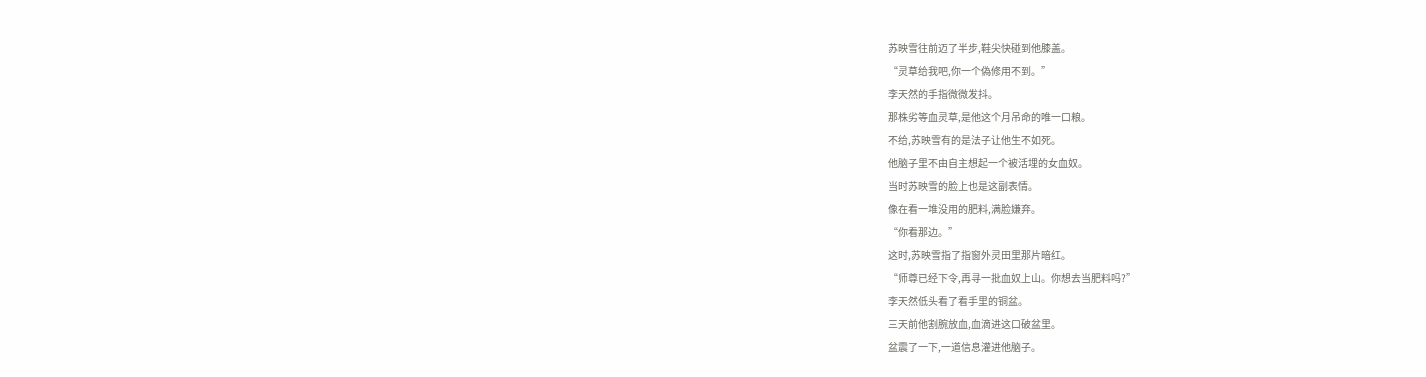苏映雪往前迈了半步,鞋尖快碰到他膝盖。
“灵草给我吧,你一个偽修用不到。”
李天然的手指微微发抖。
那株劣等血灵草,是他这个月吊命的唯一口粮。
不给,苏映雪有的是法子让他生不如死。
他脑子里不由自主想起一个被活埋的女血奴。
当时苏映雪的脸上也是这副表情。
像在看一堆没用的肥料,满脸嫌弃。
“你看那边。”
这时,苏映雪指了指窗外灵田里那片暗红。
“师尊已经下令,再寻一批血奴上山。你想去当肥料吗?”
李天然低头看了看手里的铜盆。
三天前他割腕放血,血滴进这口破盆里。
盆震了一下,一道信息灌进他脑子。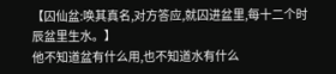【囚仙盆:唤其真名,对方答应,就囚进盆里,每十二个时辰盆里生水。】
他不知道盆有什么用,也不知道水有什么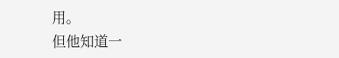用。
但他知道一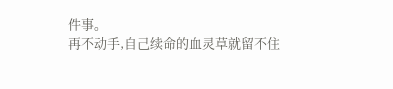件事。
再不动手,自己续命的血灵草就留不住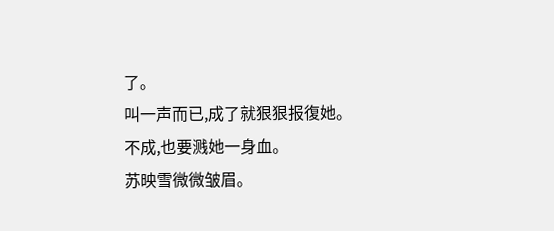了。
叫一声而已,成了就狠狠报復她。
不成,也要溅她一身血。
苏映雪微微皱眉。